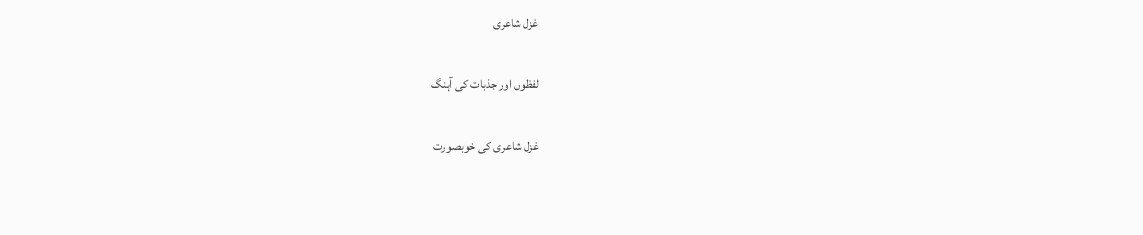غزل شاعری

لفظوں اور جذبات کی آہنگ

غزل شاعری کی خوبصورت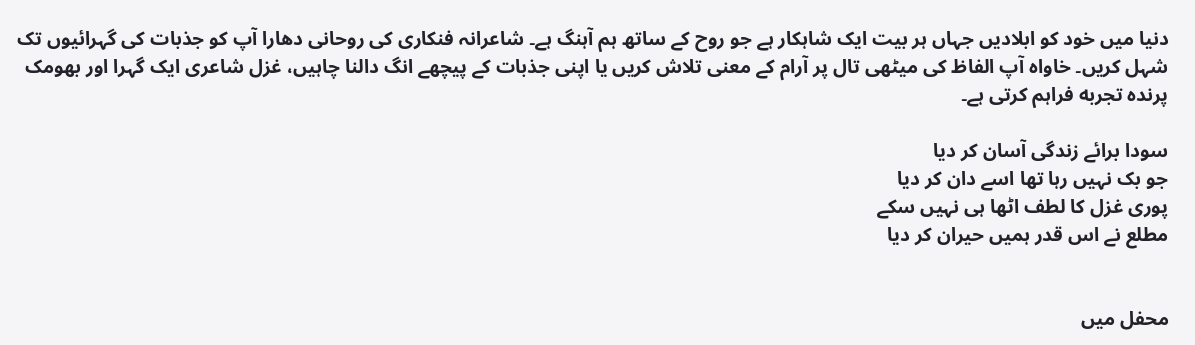دنیا میں خود کو ابلادیں جہاں ہر بیت ایک شاہکار ہے جو روح کے ساتھ ہم آہنگ ہے۔ شاعرانہ فنکاری کی روحانی دھارا آپ کو جذبات کی گہرائیوں تک شہل کریں۔ خاواہ آپ الفاظ کی میٹھی تال پر آرام کے معنی تلاش کریں یا اپنی جذبات کے پیچھے انگ دالنا چاہیں، غزل شاعری ایک گہرا اور بھومک پرندہ تجربه فراہم کرتی ہے۔

سودا برائے زندگی آسان کر دیا
جو بک نہیں رہا تھا اسے دان کر دیا
پوری غزل کا لطف اٹھا ہی نہیں سکے
مطلع نے اس قدر ہمیں حیران کر دیا


محفل میں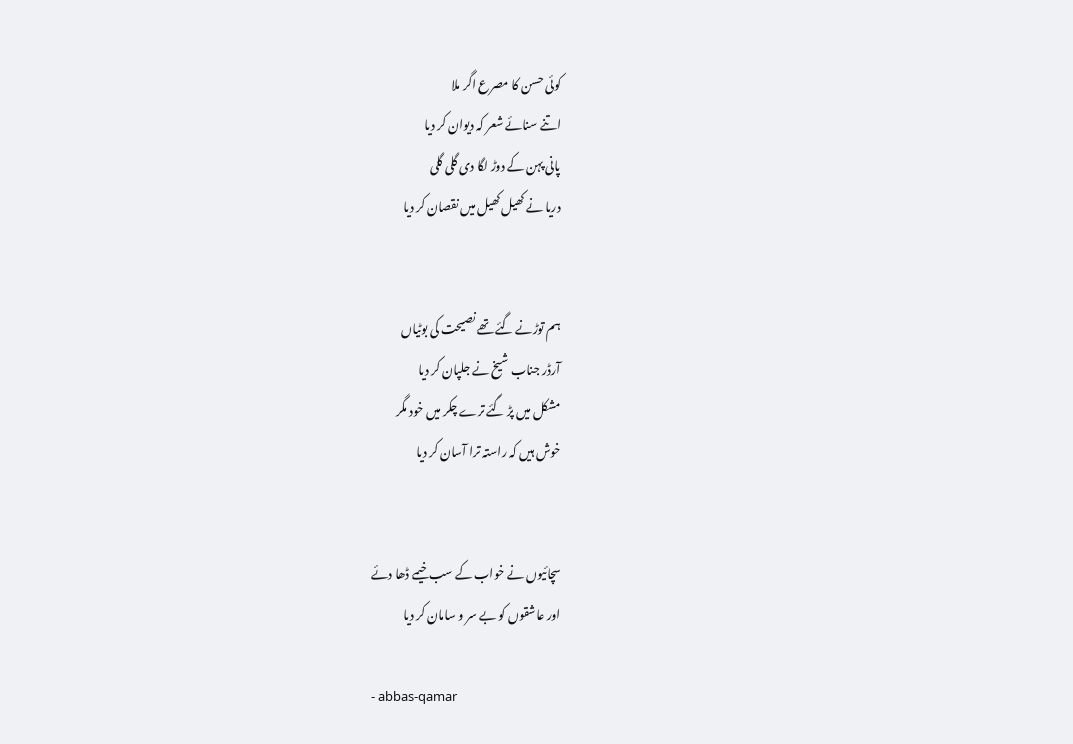کوئی حسن کا مصرع اگر ملا
اتنے سنائے شعر کہ دیوان کر دیا
پانی پہن کے دوڑ لگا دی گلی گلی
دریا نے کھیل کھیل میں نقصان کر دیا


ہم توڑنے گئے تھے نصیحت کی بوٹیاں
آرڈر جناب شیخ نے جلپان کر دیا
مشکل میں پڑ گئے ترے چکر میں خود مگر
خوش ہیں کہ راستہ ترا آسان کر دیا


سچائیوں نے خواب کے سب خیمے ڈھا دئے
اور عاشقوں کو بے سر و سامان کر دیا

- abbas-qamar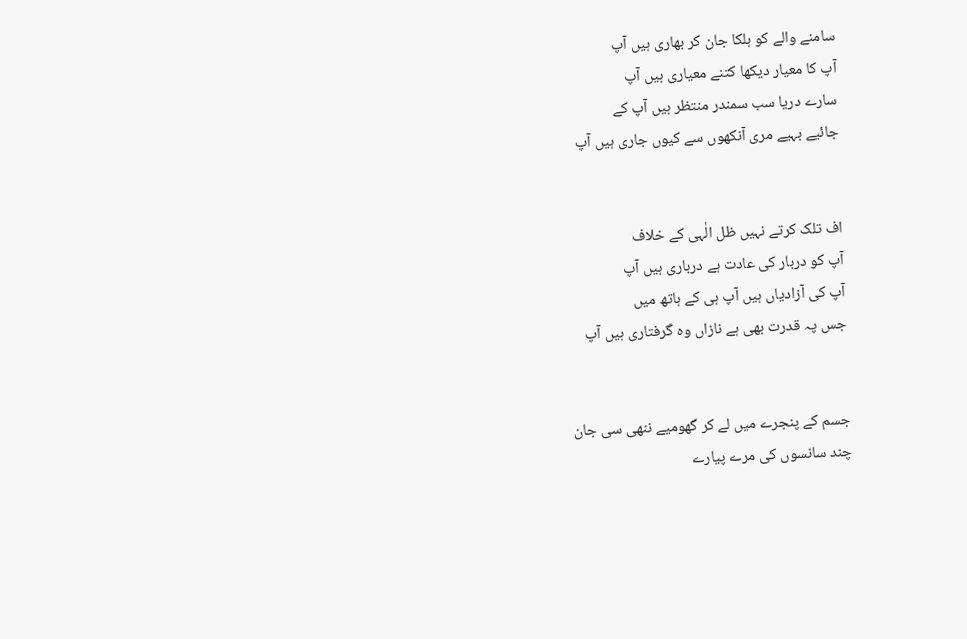سامنے والے کو ہلکا جان کر بھاری ہیں آپ
آپ کا معیار دیکھا کتنے معیاری ہیں آپ
سارے دریا سب سمندر منتظر ہیں آپ کے
جائیے بہیے مری آنکھوں سے کیوں جاری ہیں آپ


اف تلک کرتے نہیں ظل الٰہی کے خلاف
آپ کو دربار کی عادت ہے درباری ہیں آپ
آپ کی آزادیاں ہیں آپ ہی کے ہاتھ میں
جس پہ قدرت بھی ہے نازاں وہ گرفتاری ہیں آپ


جسم کے پنجرے میں لے کر گھومیے ننھی سی جان
چند سانسوں کی مرے پیارے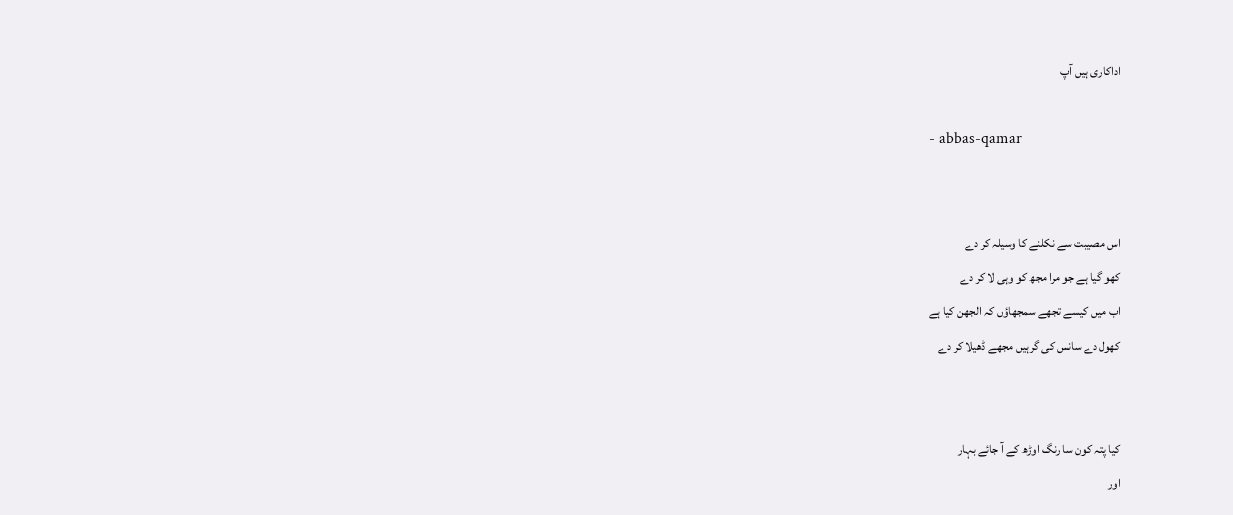اداکاری ہیں آپ

- abbas-qamar


اس مصیبت سے نکلنے کا وسیلہ کر دے
کھو گیا ہے جو مرا مجھ کو وہی لا کر دے
اب میں کیسے تجھے سمجھاؤں کہ الجھن کیا ہے
کھول دے سانس کی گرہیں مجھے ڈھیلا کر دے


کیا پتہ کون سا رنگ اوڑھ کے آ جائے بہار
اور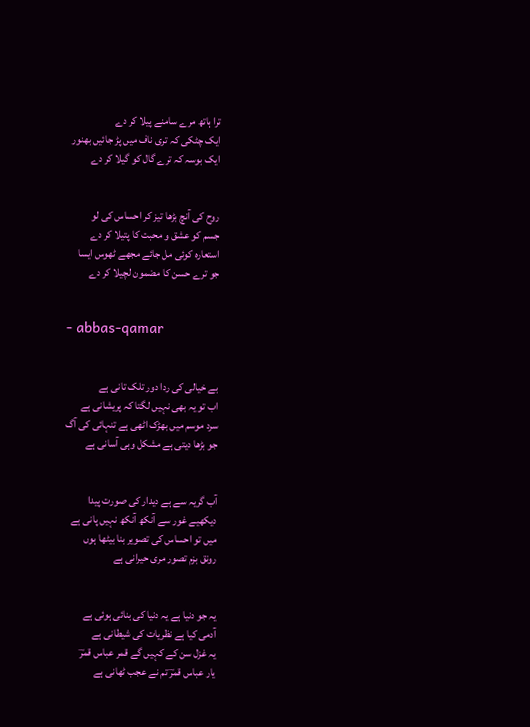ترا ہاتھ مرے سامنے پیلا کر دے
ایک چٹکی کہ تری ناف میں پڑ جائیں بھنور
ایک بوسہ کہ ترے گال کو گیلا کر دے


روح کی آنچ بڑھا تیز کر احساس کی لو
جسم کو عشق و محبت کا پتیلا کر دے
استعارہ کوئی مل جائے مجھے ٹھوس ایسا
جو ترے حسن کا مضمون لچیلا کر دے


- abbas-qamar


بے خیالی کی ردا دور تلک تانی ہے
اب تو یہ بھی نہیں لگتا کہ پریشانی ہے
سرد موسم میں بھڑک اٹھی ہے تنہائی کی آگ
جو بڑھا دیتی ہے مشکل وہی آسانی ہے


آب گریہ سے ہے دیدار کی صورت پیدا
دیکھیے غور سے آنکھ آنکھ نہیں پانی ہے
میں تو احساس کی تصویر بنا بیٹھا ہوں
رونق بزم تصور مری حیرانی ہے


یہ جو دنیا ہے یہ دنیا کی بنائی ہوئی ہے
آدمی کیا ہے نظریات کی شیطانی ہے
یہ غزل سن کے کہیں گے قمر عباس قمرؔ
یار عباس قمرؔ تم نے عجب ٹھانی ہے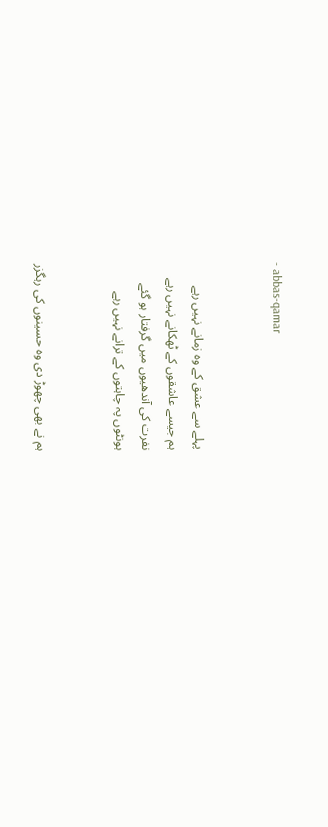- abbas-qamar


پہلے سے عشق کے وہ زمانے نہیں رہے
ہم جیسے عاشقوں کے ٹھکانے نہیں رہے
نفرت کی آندھیوں میں گرفتار ہو گئے
ہونٹوں پہ چاہتوں کے ترانے نہیں رہے


ہم نے بھی چھوڑ دی وہ حسینوں کی رہگزر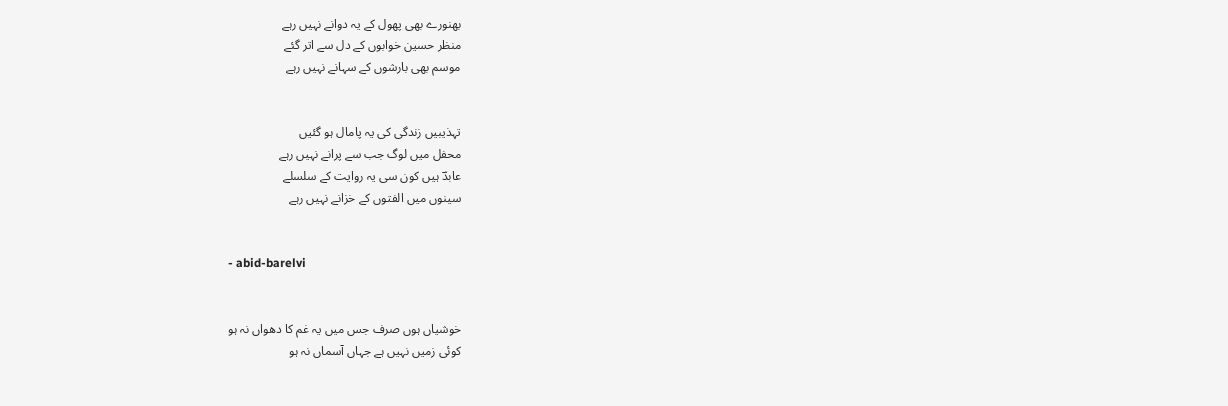بھنورے بھی پھول کے یہ دوانے نہیں رہے
منظر حسین خوابوں کے دل سے اتر گئے
موسم بھی بارشوں کے سہانے نہیں رہے


تہذیبیں زندگی کی یہ پامال ہو گئیں
محفل میں لوگ جب سے پرانے نہیں رہے
عابدؔ ہیں کون سی یہ روایت کے سلسلے
سینوں میں الفتوں کے خزانے نہیں رہے


- abid-barelvi


خوشیاں ہوں صرف جس میں یہ غم کا دھواں نہ ہو
کوئی زمیں نہیں ہے جہاں آسماں نہ ہو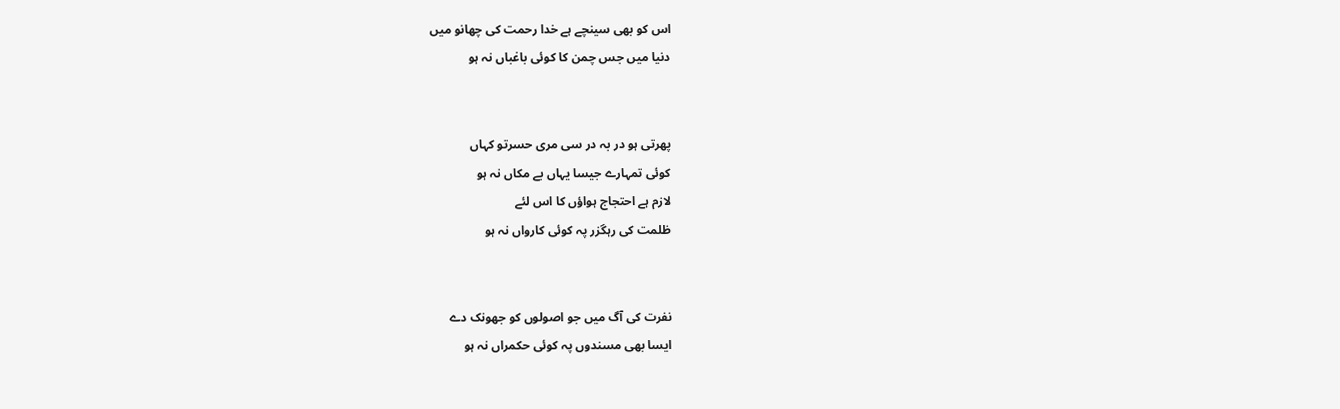اس کو بھی سینچے ہے خدا رحمت کی چھانو میں
دنیا میں جس چمن کا کوئی باغباں نہ ہو


پھرتی ہو در بہ در سی مری حسرتو کہاں
کوئی تمہارے جیسا یہاں بے مکاں نہ ہو
لازم ہے احتجاج ہواؤں کا اس لئے
ظلمت کی رہگزر پہ کوئی کارواں نہ ہو


نفرت کی آگ میں جو اصولوں کو جھونک دے
ایسا بھی مسندوں پہ کوئی حکمراں نہ ہو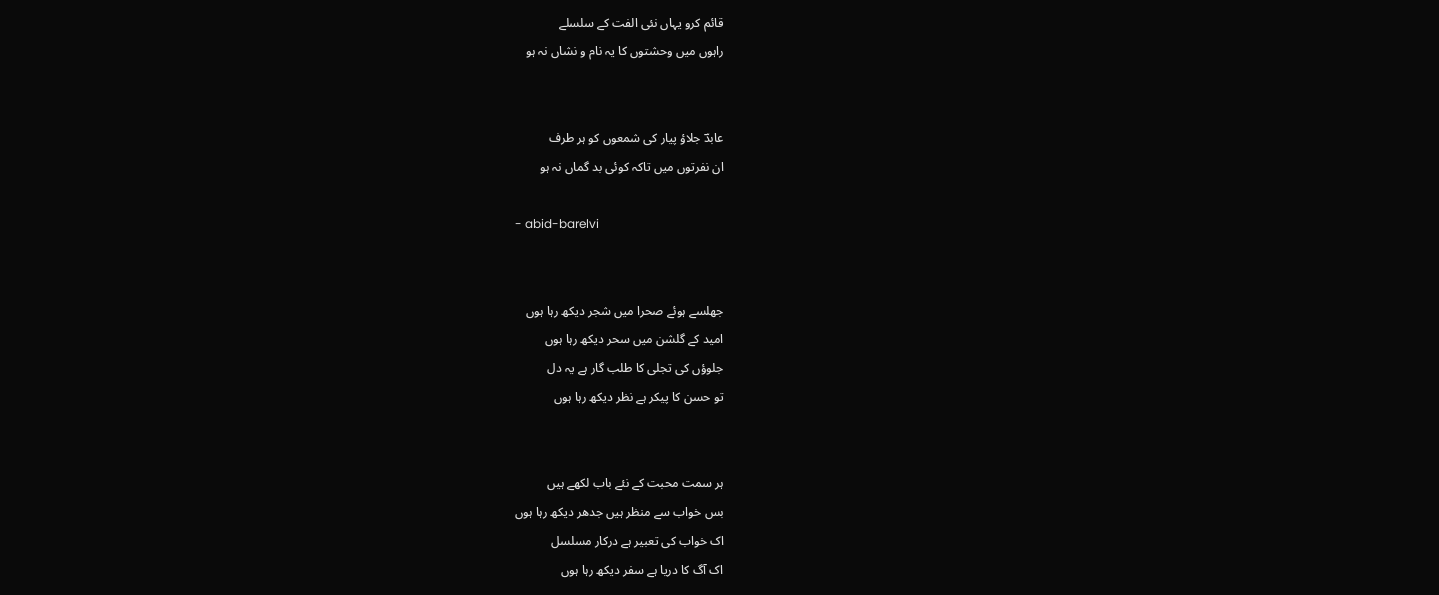قائم کرو یہاں نئی الفت کے سلسلے
راہوں میں وحشتوں کا یہ نام و نشاں نہ ہو


عابدؔ جلاؤ پیار کی شمعوں کو ہر طرف
ان نفرتوں میں تاکہ کوئی بد گماں نہ ہو

- abid-barelvi


جھلسے ہوئے صحرا میں شجر دیکھ رہا ہوں
امید کے گلشن میں سحر دیکھ رہا ہوں
جلوؤں کی تجلی کا طلب گار ہے یہ دل
تو حسن کا پیکر ہے نظر دیکھ رہا ہوں


ہر سمت محبت کے نئے باب لکھے ہیں
بس خواب سے منظر ہیں جدھر دیکھ رہا ہوں
اک خواب کی تعبیر ہے درکار مسلسل
اک آگ کا دریا ہے سفر دیکھ رہا ہوں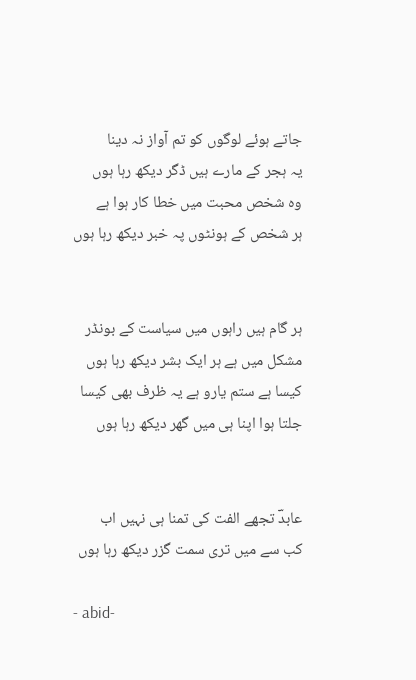جاتے ہوئے لوگوں کو تم آواز نہ دینا
یہ ہجر کے مارے ہیں ڈگر دیکھ رہا ہوں
وہ شخص محبت میں خطا کار ہوا ہے
ہر شخص کے ہونٹوں پہ خبر دیکھ رہا ہوں


ہر گام ہیں راہوں میں سیاست کے بونڈر
مشکل میں ہے ہر ایک بشر دیکھ رہا ہوں
کیسا ہے ستم یارو ہے یہ ظرف بھی کیسا
جلتا ہوا اپنا ہی میں گھر دیکھ رہا ہوں


عابدؔ تجھے الفت کی تمنا ہی نہیں اب
کب سے میں تری سمت گزر دیکھ رہا ہوں

- abid-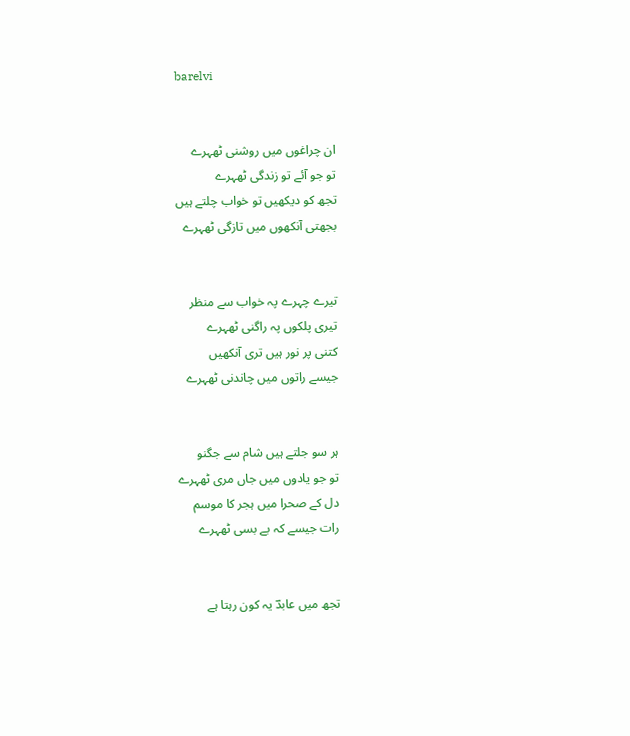barelvi


ان چراغوں میں روشنی ٹھہرے
تو جو آئے تو زندگی ٹھہرے
تجھ کو دیکھیں تو خواب چلتے ہیں
بجھتی آنکھوں میں تازگی ٹھہرے


تیرے چہرے پہ خواب سے منظر
تیری پلکوں پہ راگنی ٹھہرے
کتنی پر نور ہیں تری آنکھیں
جیسے راتوں میں چاندنی ٹھہرے


ہر سو جلتے ہیں شام سے جگنو
تو جو یادوں میں جاں مری ٹھہرے
دل کے صحرا میں ہجر کا موسم
رات جیسے کہ بے بسی ٹھہرے


تجھ میں عابدؔ یہ کون رہتا ہے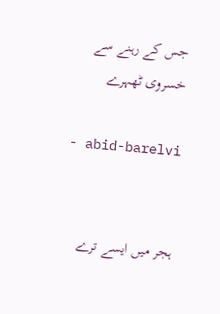جس کے رہنے سے خسروی ٹھہرے

- abid-barelvi


ہجر میں ایسے ترے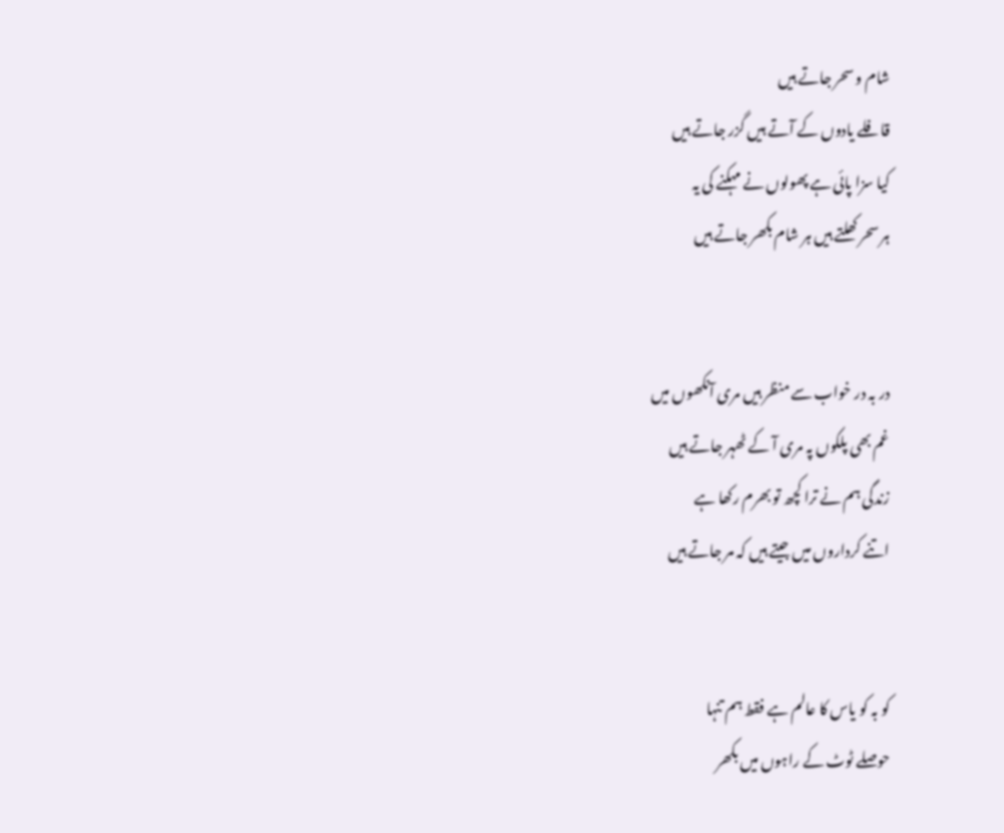شام و سحر جاتے ہیں
قافلے یادوں کے آتے ہیں گزر جاتے ہیں
کیا سزا پائی ہے پھولوں نے مہکنے کی یہ
ہر سحر کھلتے ہیں ہر شام بکھر جاتے ہیں


در بہ در خواب سے منظر ہیں مری آنکھوں میں
غم بھی پلکوں پہ مری آ کے ٹھہر جاتے ہیں
زندگی ہم نے ترا کچھ تو بھرم رکھا ہے
اتنے کرداروں میں جیتے ہیں کہ مر جاتے ہیں


کو بہ کو یاس کا عالم ہے فقط ہم تنہا
حوصلے ٹوٹ کے راہوں میں بکھر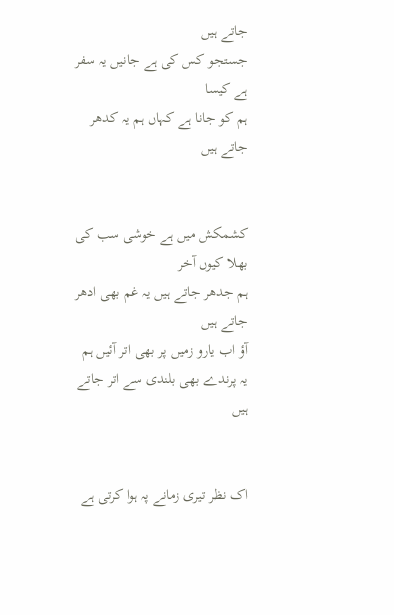جاتے ہیں
جستجو کس کی ہے جانیں یہ سفر ہے کیسا
ہم کو جانا ہے کہاں ہم یہ کدھر جاتے ہیں


کشمکش میں ہے خوشی سب کی بھلا کیوں آخر
ہم جدھر جاتے ہیں یہ غم بھی ادھر جاتے ہیں
آؤ اب یارو زمیں پر بھی اتر آئیں ہم
یہ پرندے بھی بلندی سے اتر جاتے ہیں


اک نظر تیری زمانے پہ ہوا کرتی ہے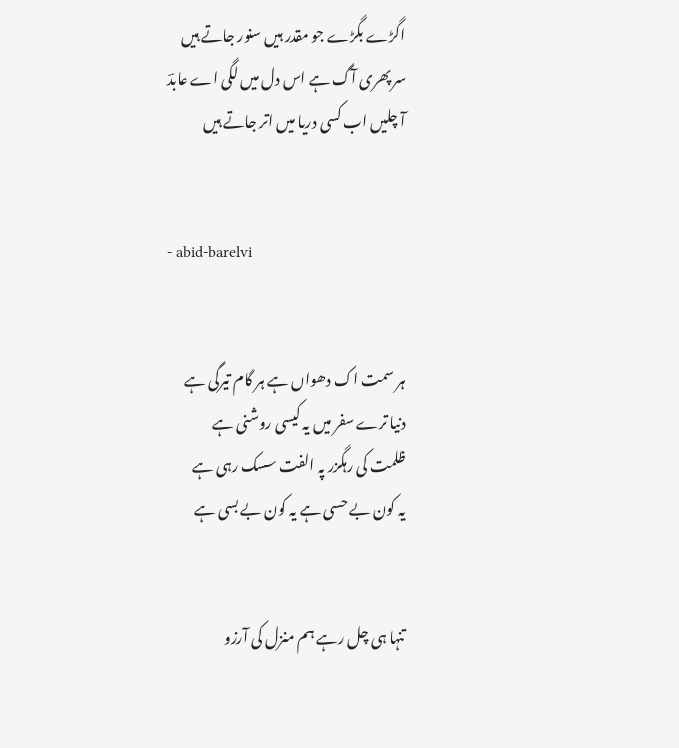اگڑے بگڑے جو مقدر ہیں سنور جاتے ہیں
سر پھری آگ ہے اس دل میں لگی اے عابدؔ
آ چلیں اب کسی دریا میں اتر جاتے ہیں


- abid-barelvi


ہر سمت اک دھواں ہے ہر گام تیرگی ہے
دنیا ترے سفر میں یہ کیسی روشنی ہے
ظلمت کی رہگزر پہ الفت سسک رہی ہے
یہ کون بے حسی ہے یہ کون بے بسی ہے


تنہا ہی چل رہے ہم منزل کی آرزو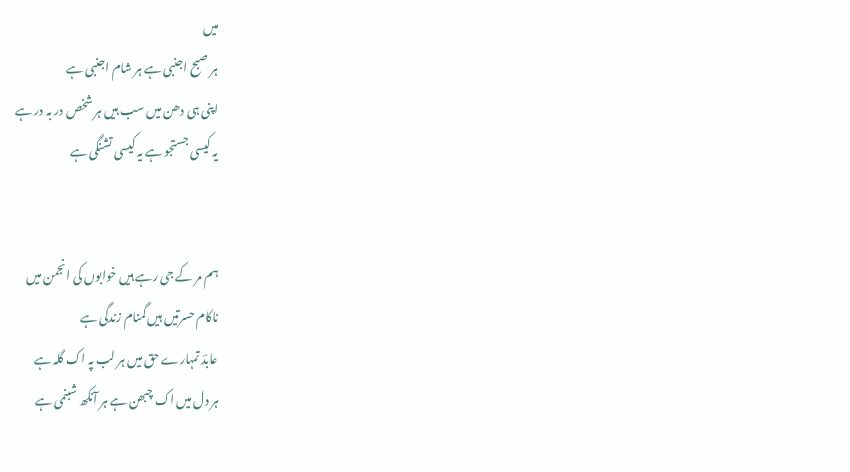میں
ہر صبح اجنبی ہے ہر شام اجنبی ہے
اپنی ہی دھن میں سب ہیں ہر شخص در بہ در ہے
یہ کیسی جستجو ہے یہ کیسی تشنگی ہے


ہم مر کے جی رہے ہیں خوابوں کی انجمن میں
ناکام حسرتیں ہیں گمنام زندگی ہے
عابدؔ تمہارے حق میں ہر لب پہ اک گلہ ہے
ہر دل میں اک چبھن ہے ہر آنکھ شبنمی ہے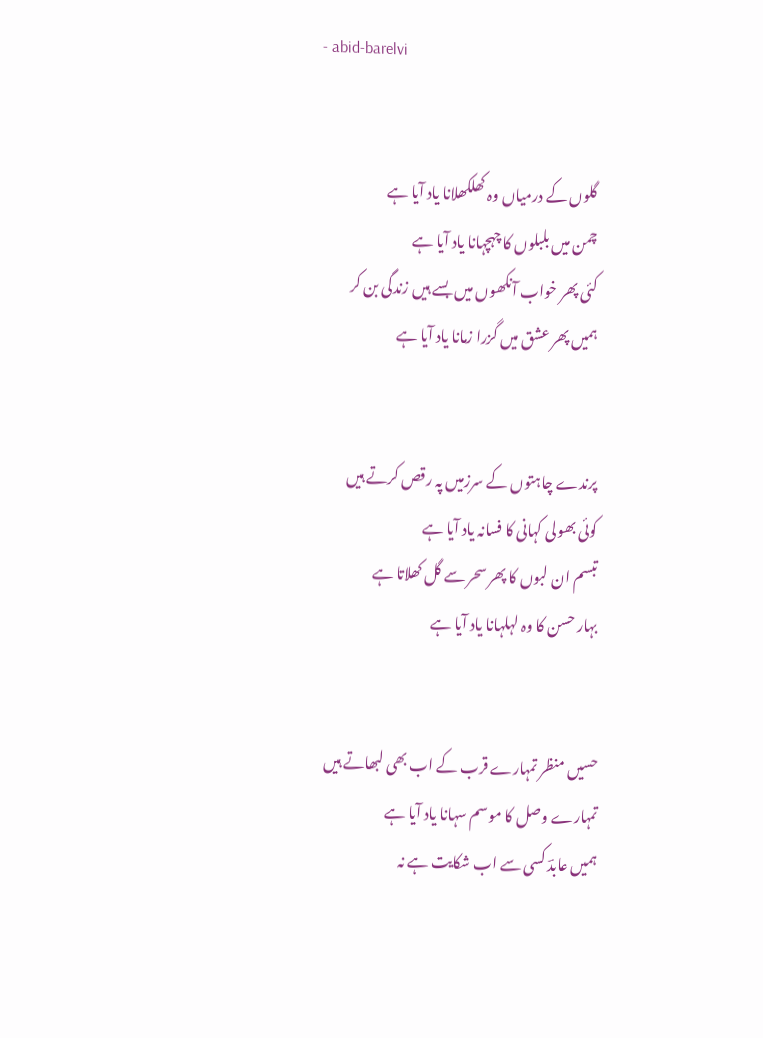- abid-barelvi


گلوں کے درمیاں وہ کھلکھلانا یاد آیا ہے
چمن میں بلبلوں کا چہچہانا یاد آیا ہے
کئی پھر خواب آنکھوں میں بسے ہیں زندگی بن کر
ہمیں پھر عشق میں گزرا زمانا یاد آیا ہے


پرندے چاہتوں کے سرزمیں پہ رقص کرتے ہیں
کوئی بھولی کہانی کا فسانہ یاد آیا ہے
تبسم ان لبوں کا پھر سحر سے گل کھلاتا ہے
بہار حسن کا وہ لہلہانا یاد آیا ہے


حسیں منظر تمہارے قرب کے اب بھی لبھاتے ہیں
تمہارے وصل کا موسم سہانا یاد آیا ہے
ہمیں عابدؔ کسی سے اب شکایت ہے نہ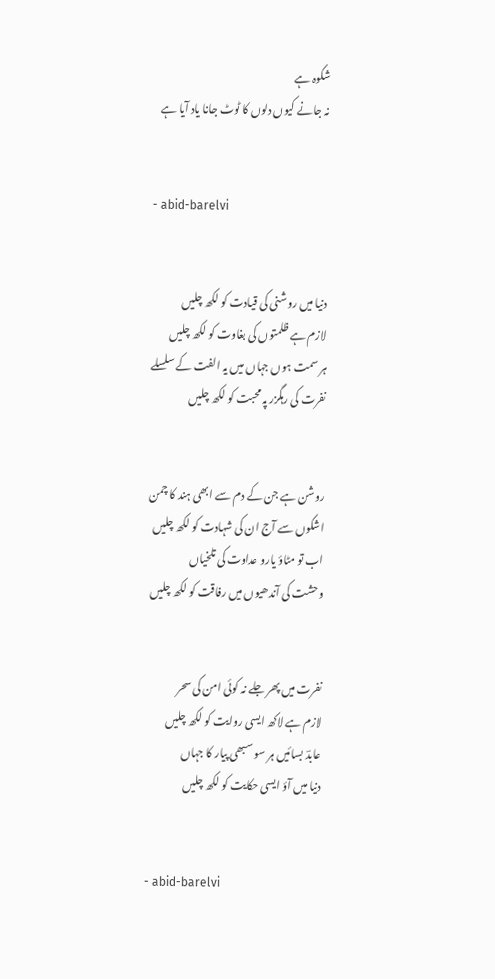شکوہ ہے
نہ جانے کیوں دلوں کا ٹوٹ جانا یاد آیا ہے


- abid-barelvi


دنیا میں روشنی کی قیادت کو لکھ چلیں
لازم ہے ظلمتوں کی بغاوت کو لکھ چلیں
ہر سمت ہوں جہاں میں یہ الفت کے سلسلے
نفرت کی رہگزر پہ محبت کو لکھ چلیں


روشن ہے جن کے دم سے ابھی ہند کا چمن
اشکوں سے آج ان کی شہادت کو لکھ چلیں
اب تو مٹاؤ یارو عداوت کی تلخیاں
وحشت کی آندھیوں میں رفاقت کو لکھ چلیں


نفرت میں پھر جلے نہ کوئی امن کی سحر
لازم ہے لاکھ ایسی روایت کو لکھ چلیں
عابدؔ بسائیں ہر سو سبھی پیار کا جہاں
دنیا میں آؤ ایسی حکایت کو لکھ چلیں


- abid-barelvi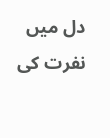دل میں نفرت کی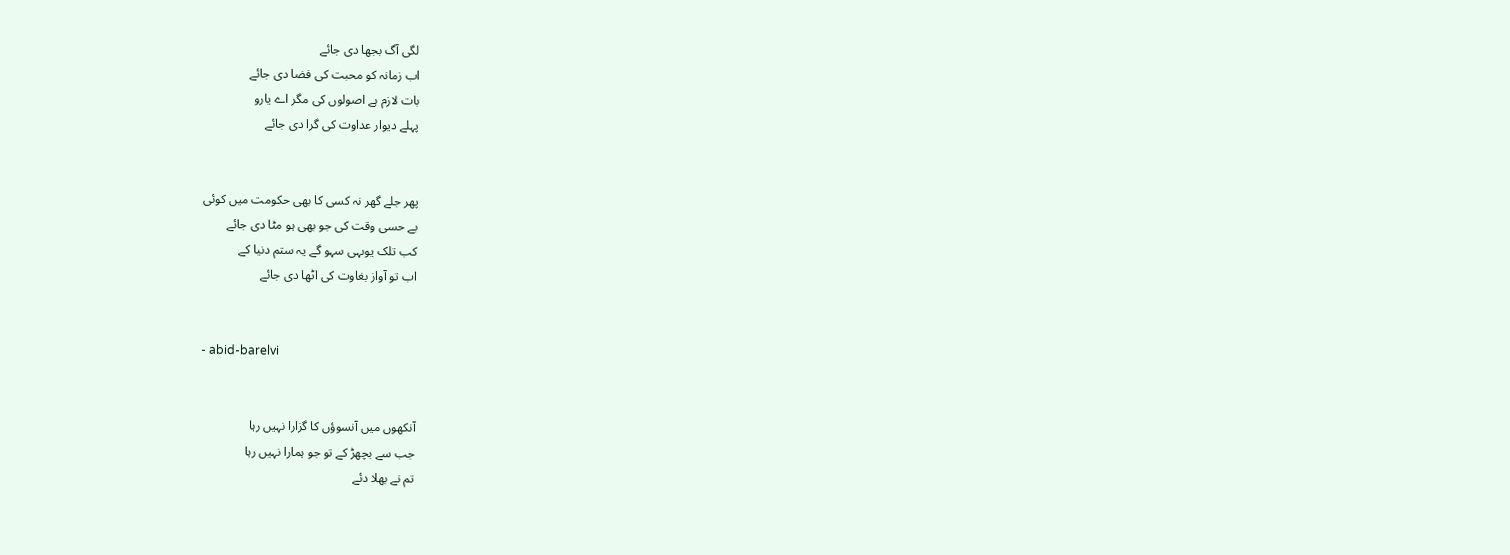لگی آگ بجھا دی جائے
اب زمانہ کو محبت کی فضا دی جائے
بات لازم ہے اصولوں کی مگر اے یارو
پہلے دیوار عداوت کی گرا دی جائے


پھر جلے گھر نہ کسی کا بھی حکومت میں کوئی
بے حسی وقت کی جو بھی ہو مٹا دی جائے
کب تلک یوںہی سہو گے یہ ستم دنیا کے
اب تو آواز بغاوت کی اٹھا دی جائے


- abid-barelvi


آنکھوں میں آنسوؤں کا گزارا نہیں رہا
جب سے بچھڑ کے تو جو ہمارا نہیں رہا
تم نے بھلا دئے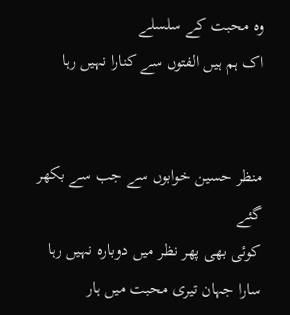وہ محبت کے سلسلے
اک ہم ہیں الفتوں سے کنارا نہیں رہا


منظر حسین خوابوں سے جب سے بکھر گئے
کوئی بھی پھر نظر میں دوبارہ نہیں رہا
سارا جہان تیری محبت میں ہار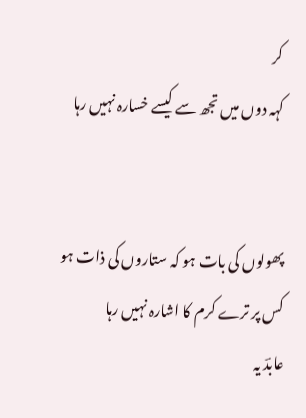کر
کہہ دوں میں تجھ سے کیسے خسارہ نہیں رہا


پھولوں کی بات ہو کہ ستاروں کی ذات ہو
کس پر ترے کرم کا اشارہ نہیں رہا
عابدؔ یہ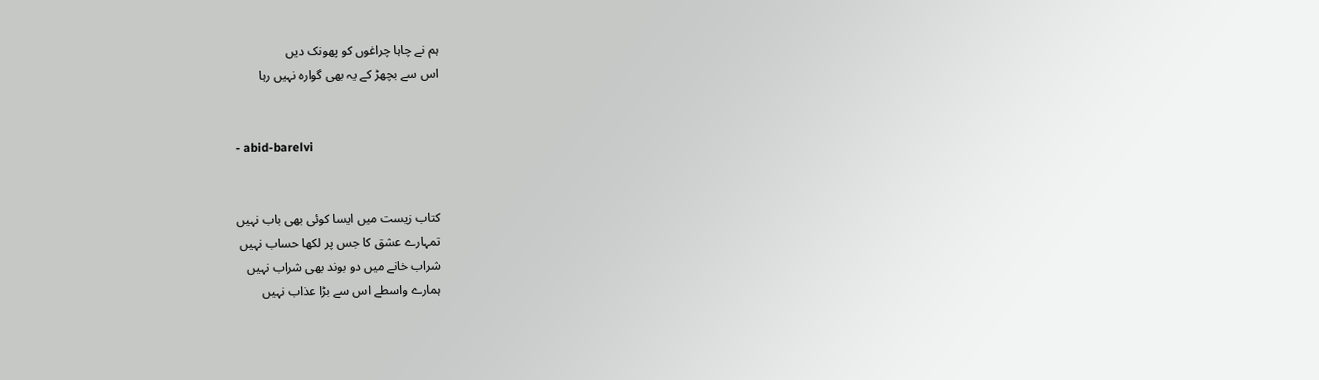ہم نے چاہا چراغوں کو پھونک دیں
اس سے بچھڑ کے یہ بھی گوارہ نہیں رہا


- abid-barelvi


کتاب زیست میں ایسا کوئی بھی باب نہیں
تمہارے عشق کا جس پر لکھا حساب نہیں
شراب خانے میں دو بوند بھی شراب نہیں
ہمارے واسطے اس سے بڑا عذاب نہیں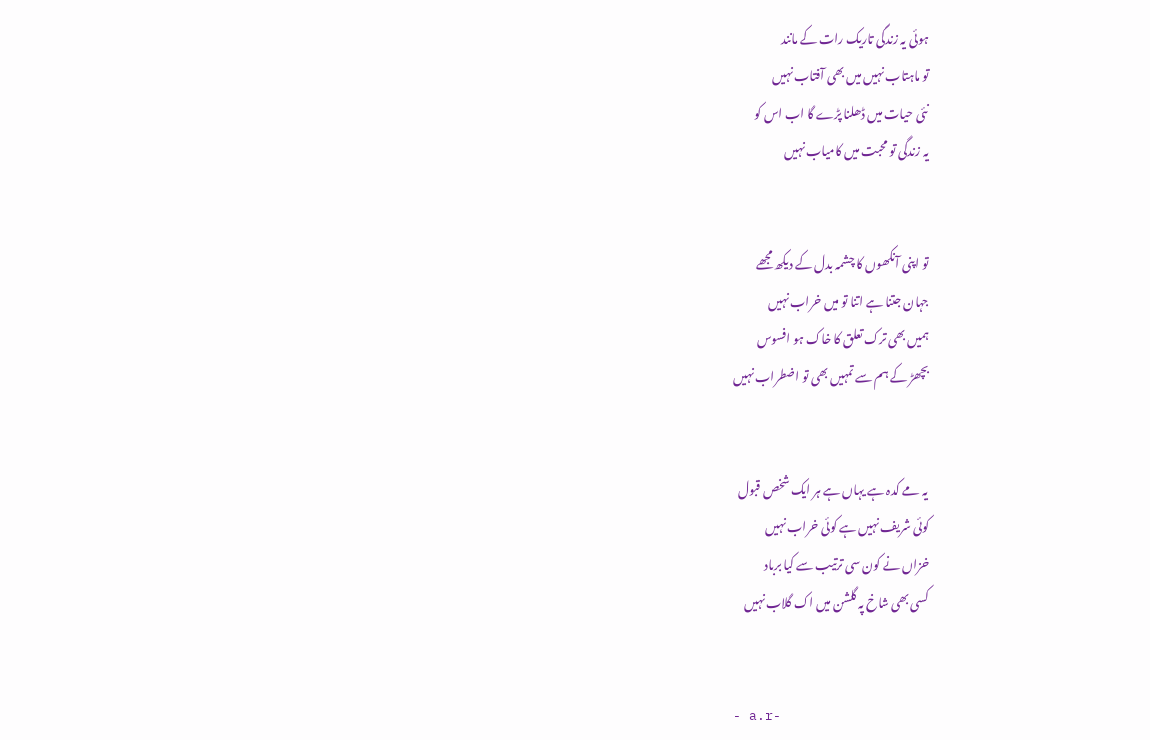ہوئی یہ زندگی تاریک رات کے مانند
تو ماہتاب نہیں میں بھی آفتاب نہیں
نئی حیات میں ڈھلنا پڑے گا اب اس کو
یہ زندگی تو محبت میں کامیاب نہیں


تو اپنی آنکھوں کا چشمہ بدل کے دیکھ مجھے
جہان جتنا ہے اتنا تو میں خراب نہیں
ہمیں بھی ترک تعلق کا خاک ہو افسوس
بچھڑ کے ہم سے تمہیں بھی تو اضطراب نہیں


یہ مے کدہ ہے یہاں ہے ہر ایک شخص قبول
کوئی شریف نہیں ہے کوئی خراب نہیں
خزاں نے کون سی ترتیب سے کیا برباد
کسی بھی شاخ پہ گلشن میں اک گلاب نہیں


- a.r-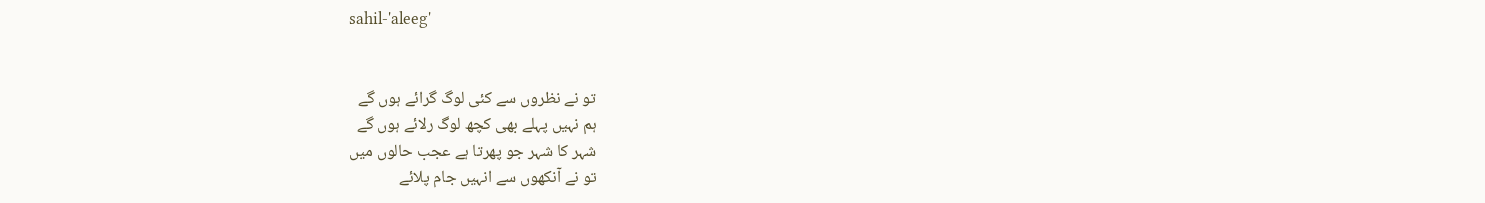sahil-'aleeg'


تو نے نظروں سے کئی لوگ گرائے ہوں گے
ہم نہیں پہلے بھی کچھ لوگ رلائے ہوں گے
شہر کا شہر جو پھرتا ہے عجب حالوں میں
تو نے آنکھوں سے انہیں جام پلائے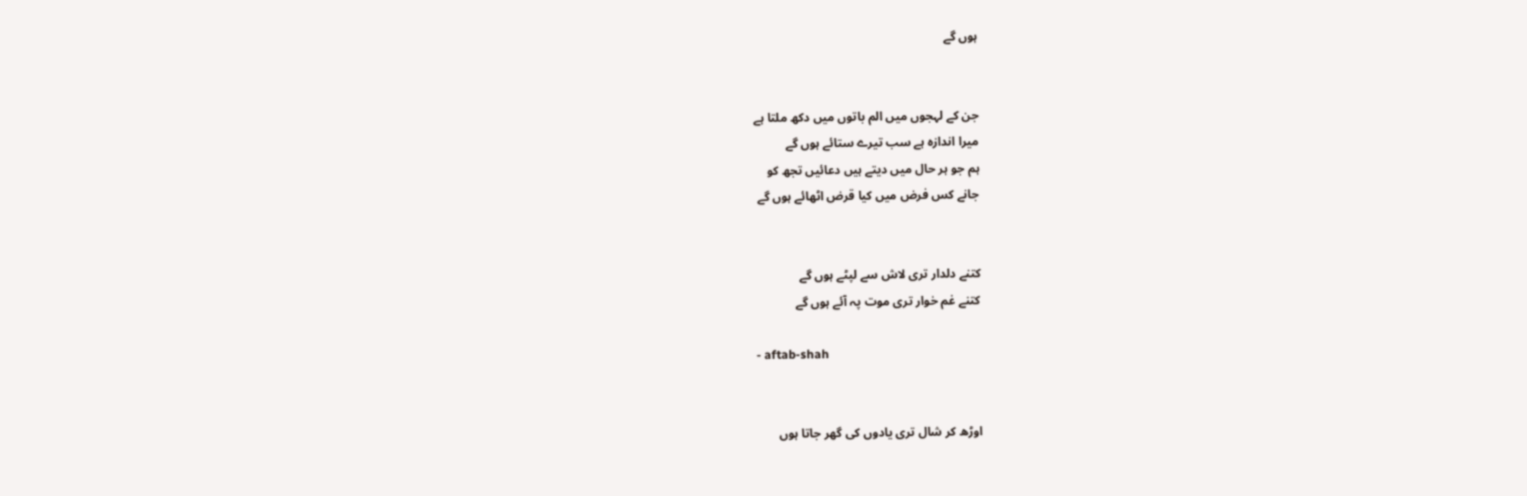ہوں گے


جن کے لہجوں میں الم باتوں میں دکھ ملتا ہے
میرا اندازہ ہے سب تیرے ستائے ہوں گے
ہم جو ہر حال میں دیتے ہیں دعائیں تجھ کو
جانے کس فرض میں کیا قرض اٹھائے ہوں گے


کتنے دلدار تری لاش سے لپٹے ہوں گے
کتنے غم خوار تری موت پہ آئے ہوں گے

- aftab-shah


اوڑھ کر شال تری یادوں کی گھر جاتا ہوں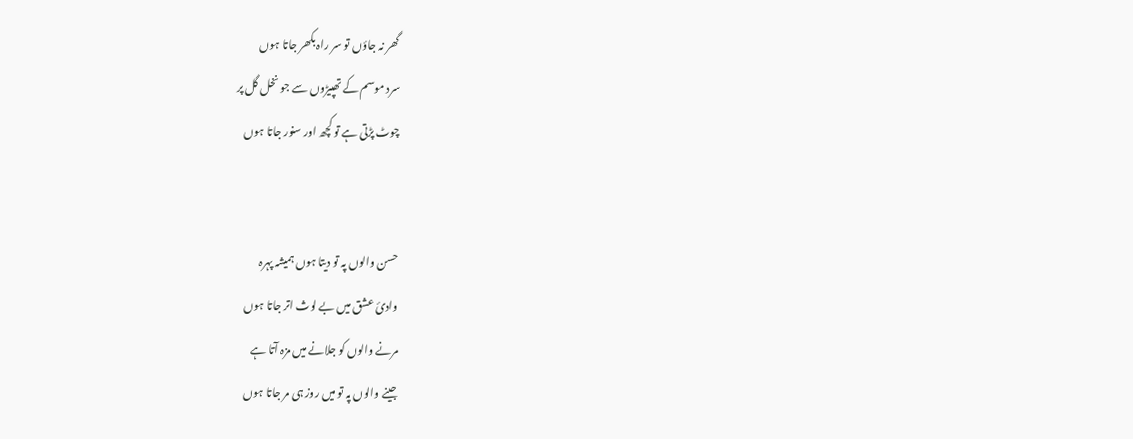گھر نہ جاؤں تو سر راہ بکھر جاتا ہوں
سرد موسم کے تھپیڑوں سے جو نخل گل پر
چوٹ پڑتی ہے تو کچھ اور سنور جاتا ہوں


حسن والوں پہ تو دیتا ہوں ہمیشہ پہرہ
وادیٔ عشق میں بے لوث اتر جاتا ہوں
مرنے والوں کو جلانے میں مزہ آتا ہے
جینے والوں پہ تو میں روز ہی مر جاتا ہوں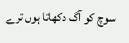سوچ کو آگ دکھاتا ہوں ترے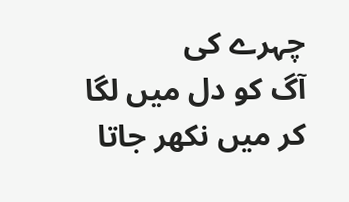چہرے کی
آگ کو دل میں لگا کر میں نکھر جاتا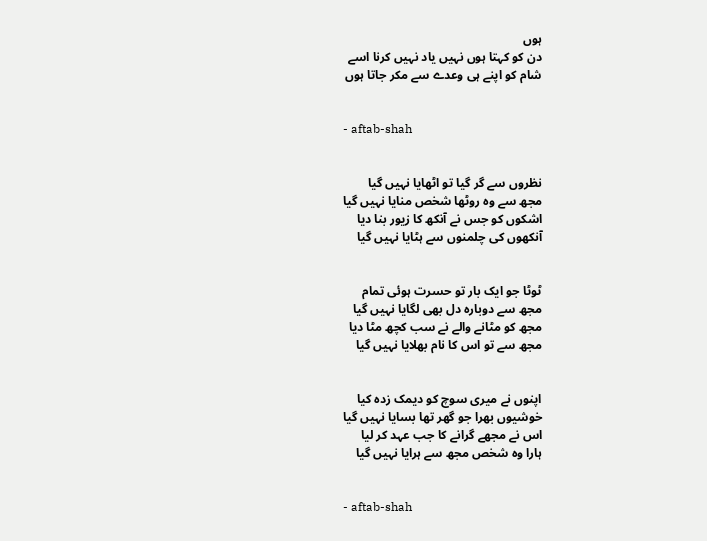ہوں
دن کو کہتا ہوں نہیں یاد نہیں کرنا اسے
شام کو اپنے ہی وعدے سے مکر جاتا ہوں


- aftab-shah


نظروں سے گر گیا تو اٹھایا نہیں گیا
مجھ سے وہ روٹھا شخص منایا نہیں گیا
اشکوں کو جس نے آنکھ کا زیور بنا دیا
آنکھوں کی چلمنوں سے ہٹایا نہیں گیا


ٹوٹا جو ایک بار تو حسرت ہوئی تمام
مجھ سے دوبارہ دل بھی لگایا نہیں گیا
مجھ کو مٹانے والے نے سب کچھ مٹا دیا
مجھ سے تو اس کا نام بھلایا نہیں گیا


اپنوں نے میری سوچ کو دیمک زدہ کیا
خوشیوں بھرا جو گھر تھا بسایا نہیں گیا
اس نے مجھے گرانے کا جب عہد کر لیا
ہارا وہ شخص مجھ سے ہرایا نہیں گیا


- aftab-shah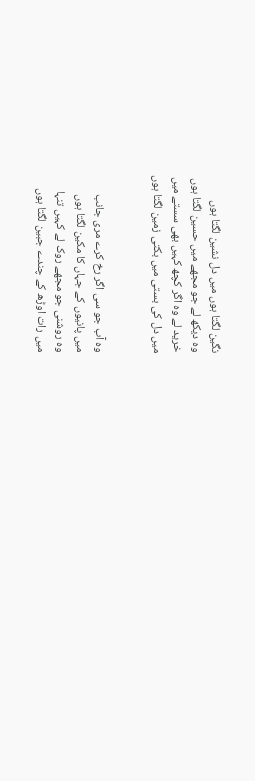نگین لگتا ہوں میں دل نشین لگتا ہوں
وہ دیکھ لے جو مجھے میں حسین لگتا ہوں
خرید لے وہ اگر کچھ کہیں بھی سستے میں
میں دل کی بستی میں بکتی زمین لگتا ہوں


وہ آب جو سی اگر رخ کرے مری جانب
میں پانیوں کے جہاں کا مکین لگتا ہوں
وہ روشنی جو مجھے روک لے کہیں تنہا
میں رات اوڑھ کے چندے جبین لگتا ہوں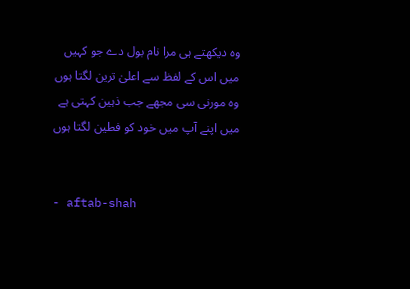وہ دیکھتے ہی مرا نام بول دے جو کہیں
میں اس کے لفظ سے اعلیٰ ترین لگتا ہوں
وہ مورنی سی مجھے جب ذہین کہتی ہے
میں اپنے آپ میں خود کو فطین لگتا ہوں


- aftab-shah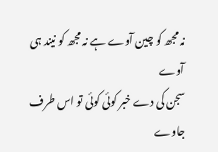نہ مجھ کو چین آوے ہے نہ مجھ کو نیند ہی آوے
سجن کی دے خبر کوئی کوئی تو اس طرف جاوے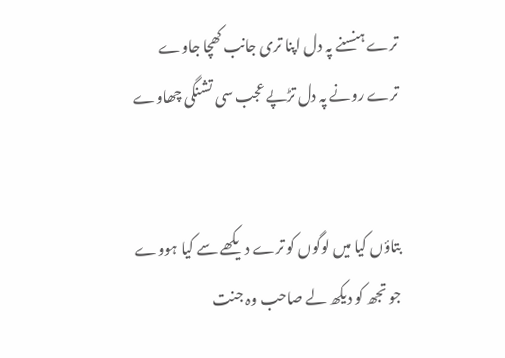ترے ہنسنے پہ دل اپنا تری جانب کھچا جاوے
ترے رونے پہ دل تڑپے عجب سی تشنگی چھاوے


بتاؤں کیا میں لوگوں کو ترے دیکھے سے کیا ہووے
جو تجھ کو دیکھ لے صاحب وہ جنت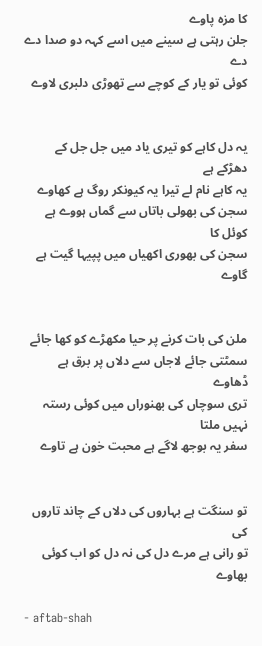کا مزہ پاوے
جلن رہتی ہے سینے میں اسے کہہ دو صدا دے دے
کوئی تو یار کے کوچے سے تھوڑی دلبری لاوے


یہ دل کاہے کو تیری یاد میں جل جل کے دھڑکے ہے
یہ کاہے نام لے تیرا یہ کیونکر روگ ہے کھاوے
سجن کی بھولی باتاں سے گماں ہووے ہے کوئل کا
سجن کی بھوری اکھیاں میں پپیہا گیت ہے گاوے


ملن کی بات کرنے پر حیا مکھڑے کو کھا جائے
سمٹتی جائے لاجاں سے دلاں پر برق ہے ڈھاوے
تری سوچاں کی بھنوراں میں کوئی رستہ نہیں ملتا
سفر یہ بوجھ لاگے ہے محبت خون ہے تاوے


تو سنگت ہے بہاروں کی دلاں کے چاند تاروں کی
تو رانی ہے مرے دل کی نہ دل کو اب کوئی بھاوے

- aftab-shah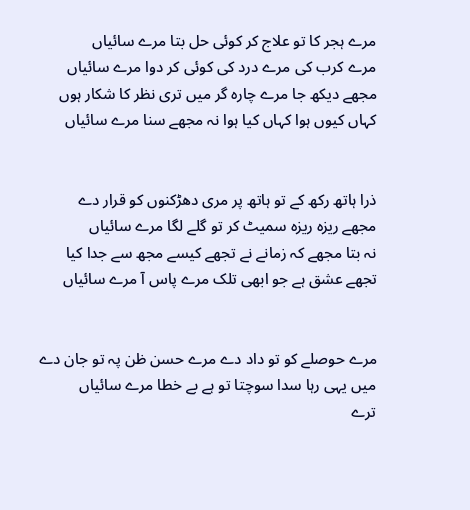مرے ہجر کا تو علاج کر کوئی حل بتا مرے سائیاں
مرے کرب کی مرے درد کی کوئی کر دوا مرے سائیاں
مجھے دیکھ جا مرے چارہ گر میں تری نظر کا شکار ہوں
کہاں کیوں ہوا کہاں کیا ہوا نہ مجھے سنا مرے سائیاں


ذرا ہاتھ رکھ کے تو ہاتھ پر مری دھڑکنوں کو قرار دے
مجھے ریزہ ریزہ سمیٹ کر تو گلے لگا مرے سائیاں
نہ بتا مجھے کہ زمانے نے تجھے کیسے مجھ سے جدا کیا
تجھے عشق ہے جو ابھی تلک مرے پاس آ مرے سائیاں


مرے حوصلے کو تو داد دے مرے حسن ظن پہ تو جان دے
میں یہی رہا سدا سوچتا تو ہے بے خطا مرے سائیاں
ترے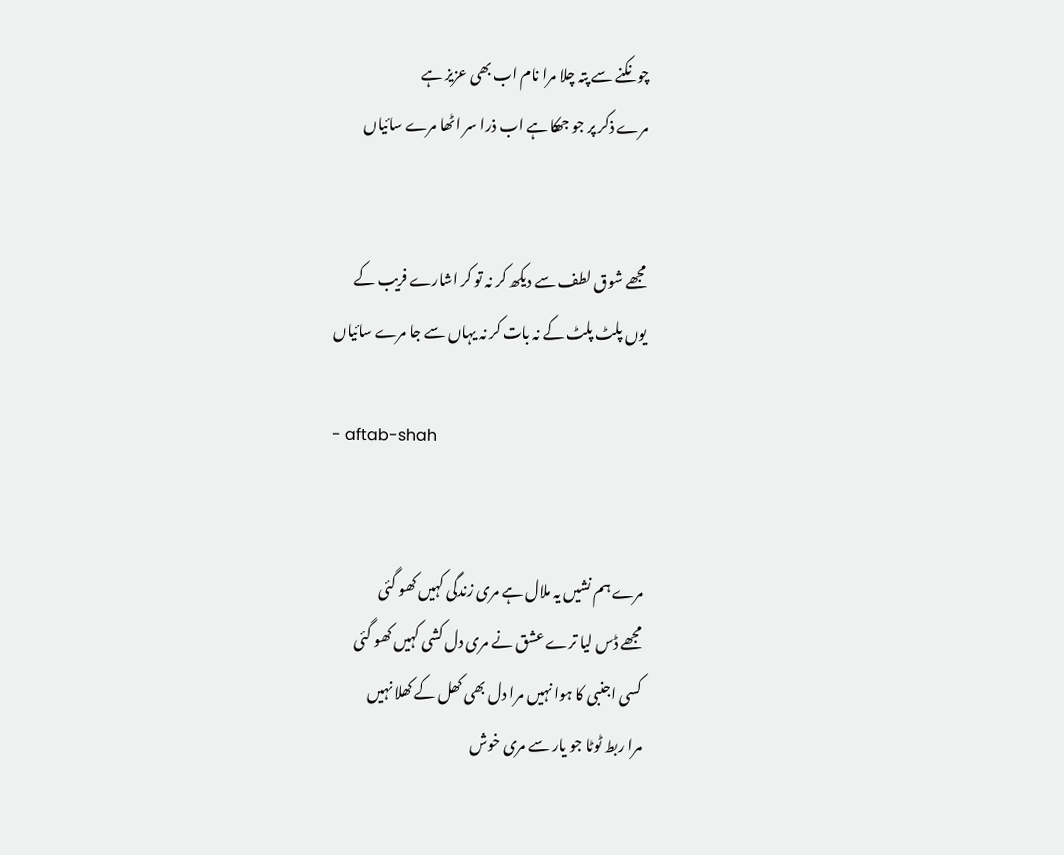چونکنے سے پتہ چلا مرا نام اب بھی عزیز ہے
مرے ذکر پر جو جھکا ہے اب ذرا سر اٹھا مرے سائیاں


مجھے شوق لطف سے دیکھ کر نہ تو کر اشارے فریب کے
یوں پلٹ پلٹ کے نہ بات کر نہ یہاں سے جا مرے سائیاں

- aftab-shah


مرے ہم نشیں یہ ملال ہے مری زندگی کہیں کھو گئی
مجھے ڈس لیا ترے عشق نے مری دل کشی کہیں کھو گئی
کسی اجنبی کا ہوا نہیں مرا دل بھی کھل کے کھلا نہیں
مرا ربط ٹوٹا جو یار سے مری خوش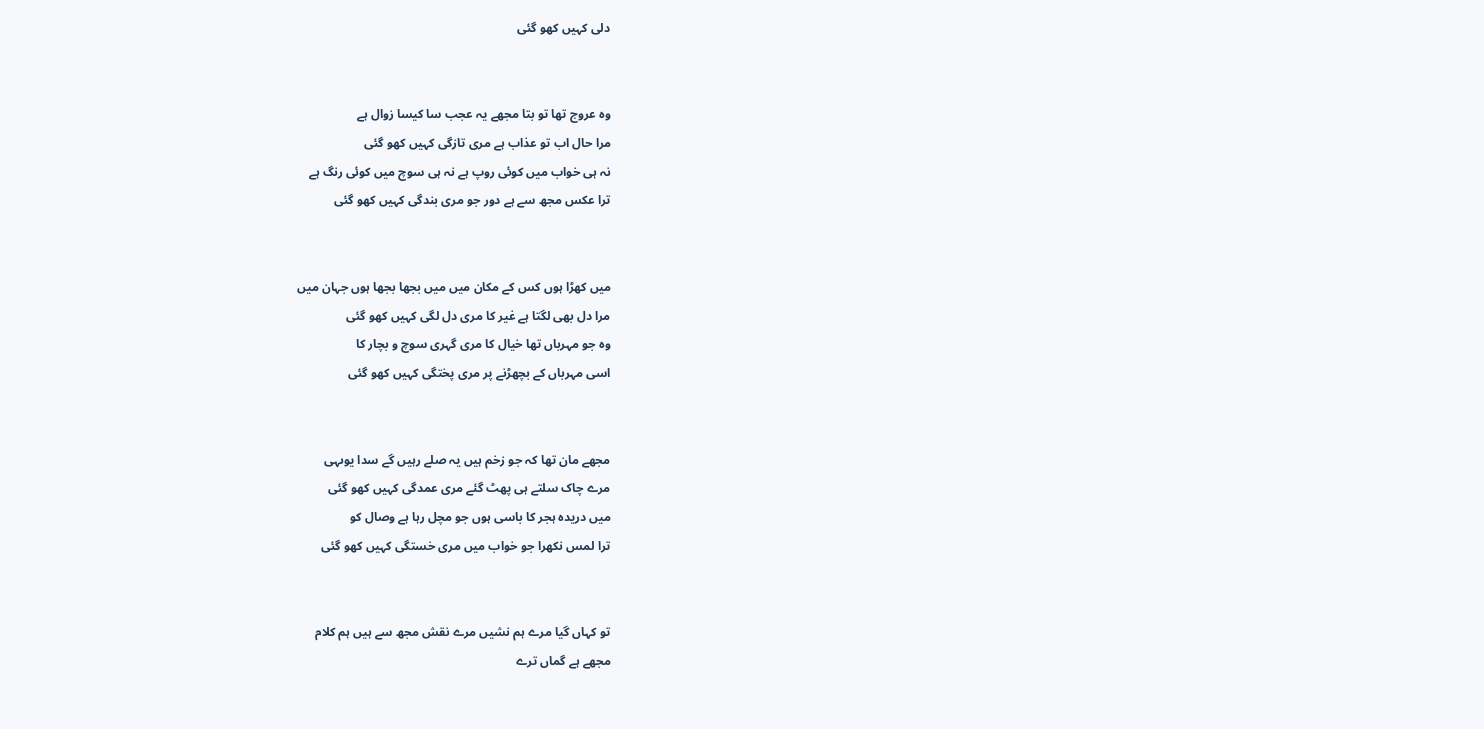دلی کہیں کھو گئی


وہ عروج تھا تو بتا مجھے یہ عجب سا کیسا زوال ہے
مرا حال اب تو عذاب ہے مری تازگی کہیں کھو گئی
نہ ہی خواب میں کوئی روپ ہے نہ ہی سوچ میں کوئی رنگ ہے
ترا عکس مجھ سے ہے دور جو مری بندگی کہیں کھو گئی


میں کھڑا ہوں کس کے مکان میں میں بجھا بجھا ہوں جہان میں
مرا دل بھی لگتا ہے غیر کا مری دل لگی کہیں کھو گئی
وہ جو مہرباں تھا خیال کا مری گہری سوچ و بچار کا
اسی مہرباں کے بچھڑنے پر مری پختگی کہیں کھو گئی


مجھے مان تھا کہ جو زخم ہیں یہ صلے رہیں گے سدا یوںہی
مرے چاک سلتے ہی پھٹ گئے مری عمدگی کہیں کھو گئی
میں دریدہ ہجر کا باسی ہوں جو مچل رہا ہے وصال کو
ترا لمس نکھرا جو خواب میں مری خستگی کہیں کھو گئی


تو کہاں گیا مرے ہم نشیں مرے نقش مجھ سے ہیں ہم کلام
مجھے ہے گماں ترے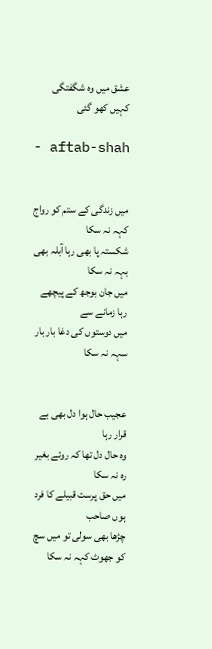عشق میں وہ شگفتگی کہیں کھو گئی

- aftab-shah


میں زندگی کے ستم کو رواج کہہ نہ سکا
شکستہ پا بھی رہا آبلہ بھی بہہ نہ سکا
میں جان بوجھ کے پیچھے رہا زمانے سے
میں دوستوں کی دغا بار بار سہہ نہ سکا


عجیب حال ہوا دل بھی بے قرار رہا
وہ حال دل تھا کہ روئے بغیر رہ نہ سکا
میں حق پرست قبیلے کا فرد ہوں صاحب
چڑھا بھی سولی تو میں سچ کو جھوٹ کہہ نہ سکا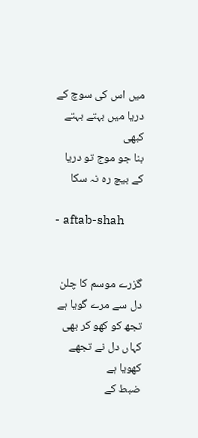میں اس کی سوچ کے دریا میں بہتے بہتے کبھی
بنا جو موج تو دریا کے بیچ رہ نہ سکا

- aftab-shah


گزرے موسم کا چلن دل سے مرے گویا ہے
تجھ کو کھو کر بھی کہاں دل نے تجھے کھویا ہے
ضبط کے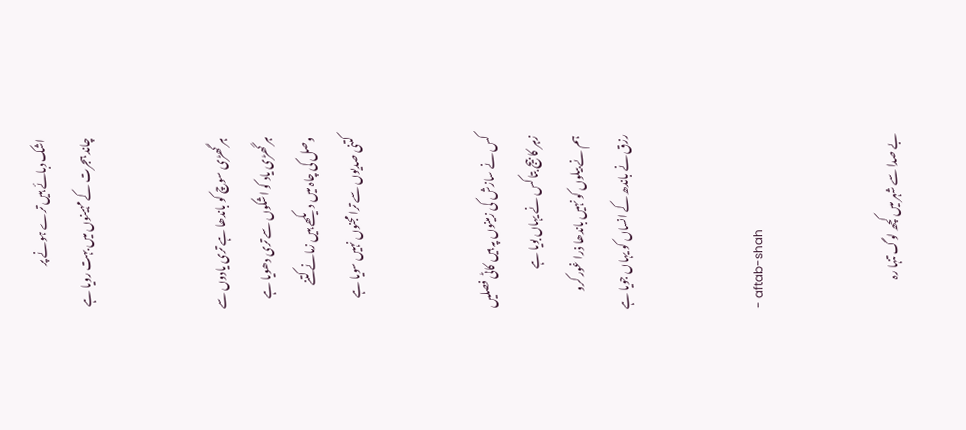اشک دبائے ہیں ترے ہونے پر
چاند ہجرت کے مہینوں میں بہت رویا ہے


ہر گھڑی سوچ کو باندھا ہے تری یادوں سے
ہر گھڑی یاد کو اشکوں سے تری دھویا ہے
وصل کی چاہ میں دیکھے ہیں زمانے کتنے
کتنی صدیوں سے ترا مجنوں نہیں سویا ہے


کس نے سازش کی زمینوں پہ ہیں کاٹی فصلیں
زہر کا بیج بتا کس نے یہاں بویا ہے
ہم نے بیلوں کو نہیں باندھا ذرا غور کرو
رزق نے باندھ کے انساں کو یہاں جویا ہے


- aftab-shah


بے صدا سے شہر میں کچھ لوگ تنہا رہ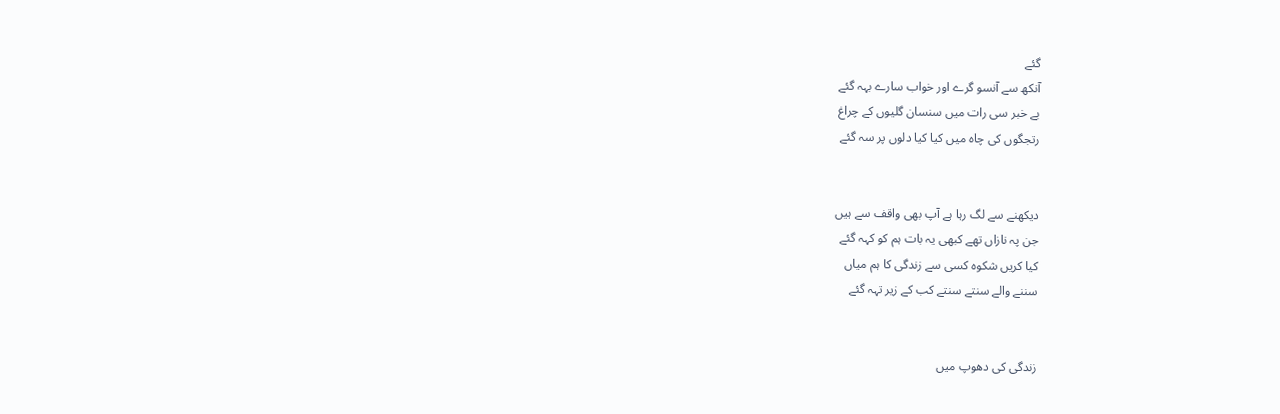گئے
آنکھ سے آنسو گرے اور خواب سارے بہہ گئے
بے خبر سی رات میں سنسان گلیوں کے چراغ
رتجگوں کی چاہ میں کیا کیا دلوں پر سہ گئے


دیکھنے سے لگ رہا ہے آپ بھی واقف سے ہیں
جن پہ نازاں تھے کبھی یہ بات ہم کو کہہ گئے
کیا کریں شکوہ کسی سے زندگی کا ہم میاں
سننے والے سنتے سنتے کب کے زیر تہہ گئے


زندگی کی دھوپ میں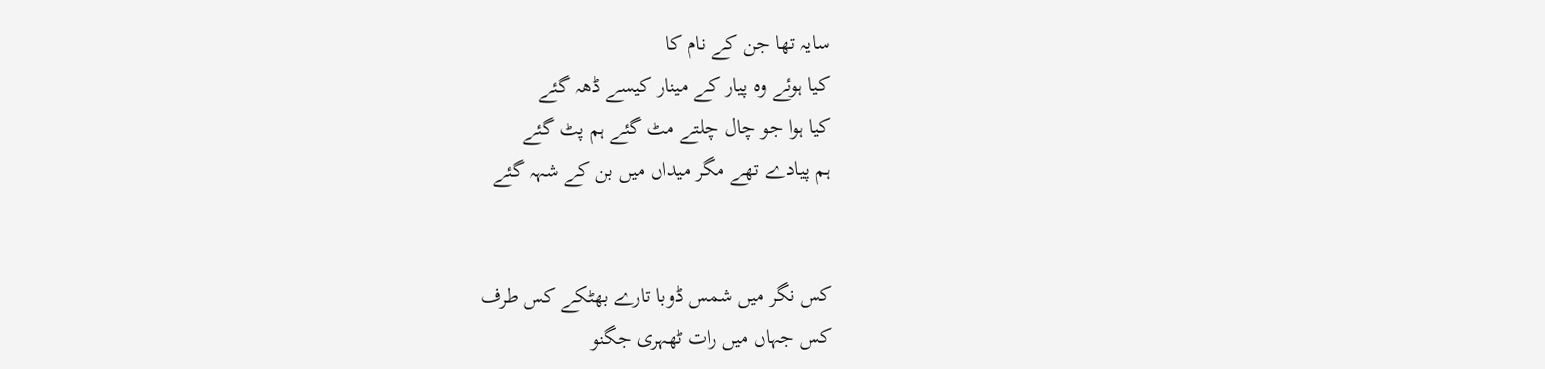سایہ تھا جن کے نام کا
کیا ہوئے وہ پیار کے مینار کیسے ڈھہ گئے
کیا ہوا جو چال چلتے مٹ گئے ہم پٹ گئے
ہم پیادے تھے مگر میداں میں بن کے شہہ گئے


کس نگر میں شمس ڈوبا تارے بھٹکے کس طرف
کس جہاں میں رات ٹھہری جگنو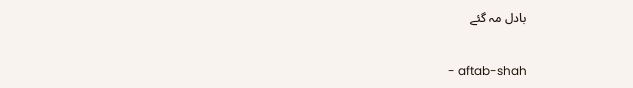بادل مہ گئے

- aftab-shah